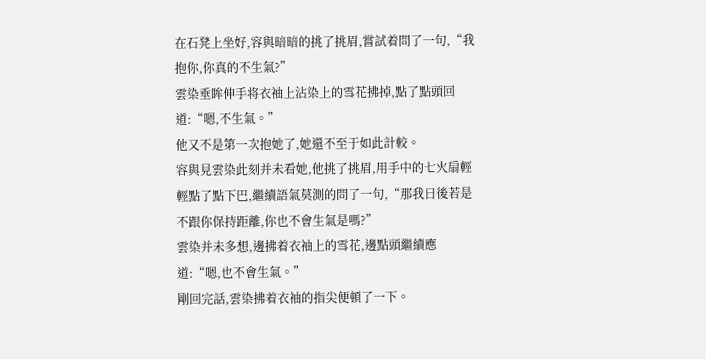在石凳上坐好,容與暗暗的挑了挑眉,嘗試着問了一句,“我抱你,你真的不生氣?”
雲染垂眸伸手将衣袖上沾染上的雪花拂掉,點了點頭回道:“嗯,不生氣。”
他又不是第一次抱她了,她還不至于如此計較。
容與見雲染此刻并未看她,他挑了挑眉,用手中的七火扇輕輕點了點下巴,繼續語氣莫測的問了一句,“那我日後若是不跟你保持距離,你也不會生氣是嗎?”
雲染并未多想,邊拂着衣袖上的雪花,邊點頭繼續應道:“嗯,也不會生氣。”
剛回完話,雲染拂着衣袖的指尖便頓了一下。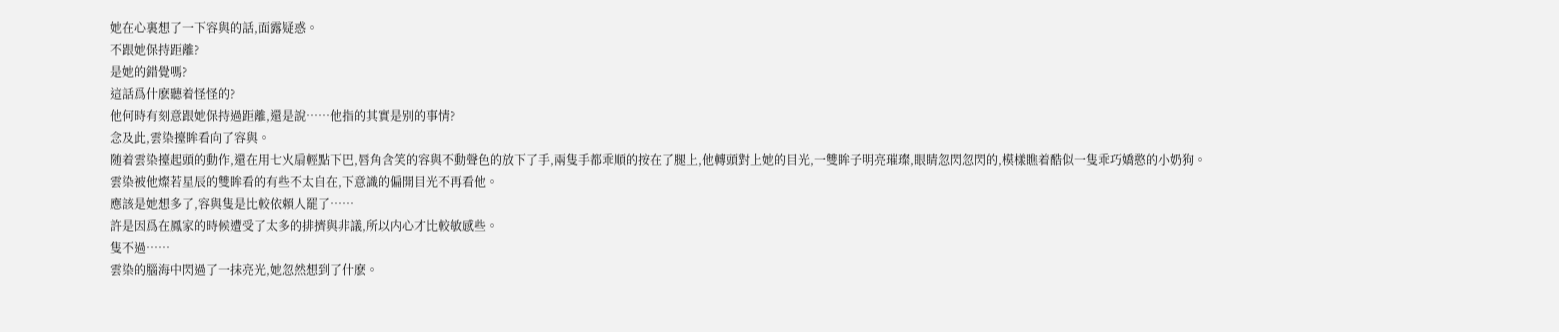她在心裏想了一下容與的話,面露疑惑。
不跟她保持距離?
是她的錯覺嗎?
這話爲什麽聽着怪怪的?
他何時有刻意跟她保持過距離,還是說……他指的其實是别的事情?
念及此,雲染擡眸看向了容與。
随着雲染擡起頭的動作,還在用七火扇輕點下巴,唇角含笑的容與不動聲色的放下了手,兩隻手都乖順的按在了腿上,他轉頭對上她的目光,一雙眸子明亮璀璨,眼睛忽閃忽閃的,模樣瞧着酷似一隻乖巧嬌憨的小奶狗。
雲染被他燦若星辰的雙眸看的有些不太自在,下意識的偏開目光不再看他。
應該是她想多了,容與隻是比較依賴人罷了……
許是因爲在鳳家的時候遭受了太多的排擠與非議,所以内心才比較敏感些。
隻不過……
雲染的腦海中閃過了一抹亮光,她忽然想到了什麽。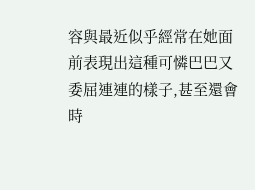容與最近似乎經常在她面前表現出這種可憐巴巴又委屈連連的樣子,甚至還會時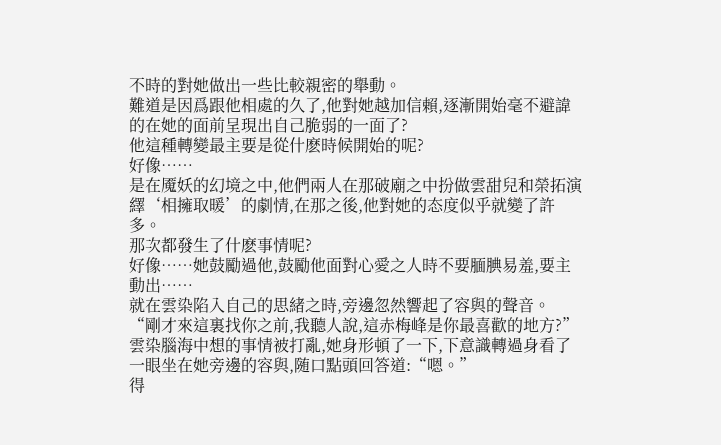不時的對她做出一些比較親密的舉動。
難道是因爲跟他相處的久了,他對她越加信賴,逐漸開始毫不避諱的在她的面前呈現出自己脆弱的一面了?
他這種轉變最主要是從什麽時候開始的呢?
好像……
是在魇妖的幻境之中,他們兩人在那破廟之中扮做雲甜兒和榮拓演繹‘相擁取暖’的劇情,在那之後,他對她的态度似乎就變了許多。
那次都發生了什麽事情呢?
好像……她鼓勵過他,鼓勵他面對心愛之人時不要腼腆易羞,要主動出……
就在雲染陷入自己的思緒之時,旁邊忽然響起了容與的聲音。
“剛才來這裏找你之前,我聽人說,這赤梅峰是你最喜歡的地方?”
雲染腦海中想的事情被打亂,她身形頓了一下,下意識轉過身看了一眼坐在她旁邊的容與,随口點頭回答道:“嗯。”
得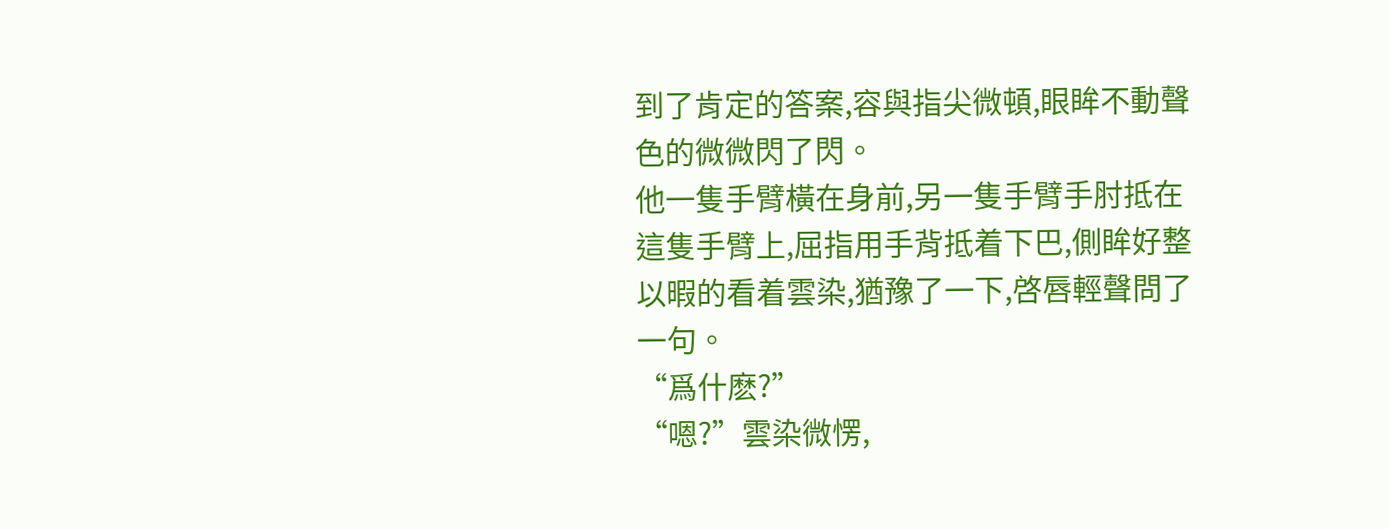到了肯定的答案,容與指尖微頓,眼眸不動聲色的微微閃了閃。
他一隻手臂橫在身前,另一隻手臂手肘抵在這隻手臂上,屈指用手背抵着下巴,側眸好整以暇的看着雲染,猶豫了一下,啓唇輕聲問了一句。
“爲什麽?”
“嗯?”雲染微愣,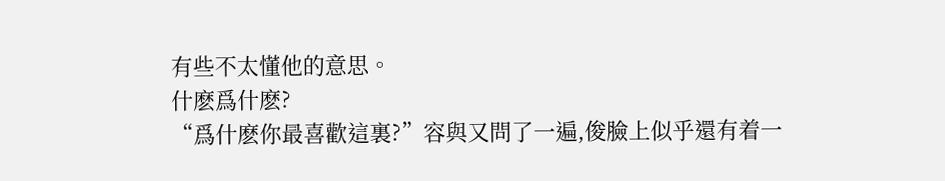有些不太懂他的意思。
什麽爲什麽?
“爲什麽你最喜歡這裏?”容與又問了一遍,俊臉上似乎還有着一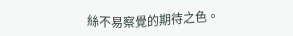絲不易察覺的期待之色。